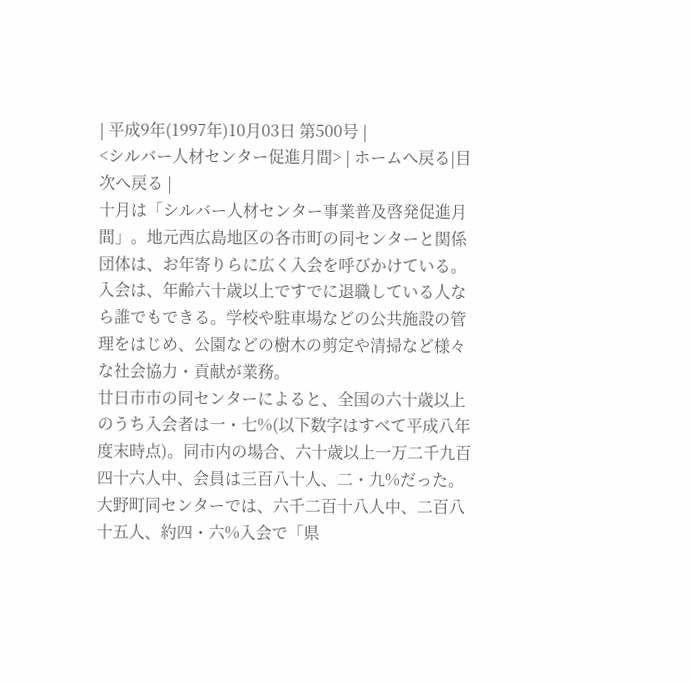| 平成9年(1997年)10月03日 第500号 |
<シルバー人材センター促進月間> | ホームへ戻る|目次へ戻る |
十月は「シルバー人材センター事業普及啓発促進月間」。地元西広島地区の各市町の同センターと関係団体は、お年寄りらに広く入会を呼びかけている。
入会は、年齢六十歳以上ですでに退職している人なら誰でもできる。学校や駐車場などの公共施設の管理をはじめ、公園などの樹木の剪定や清掃など様々な社会協力・貢献が業務。
廿日市市の同センターによると、全国の六十歳以上のうち入会者は一・七%(以下数字はすべて平成八年度末時点)。同市内の場合、六十歳以上一万二千九百四十六人中、会員は三百八十人、二・九%だった。
大野町同センターでは、六千二百十八人中、二百八十五人、約四・六%入会で「県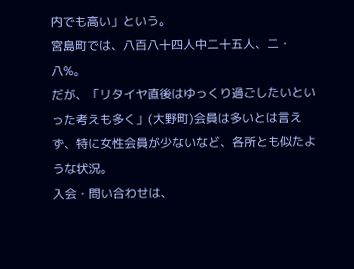内でも高い」という。
宮島町では、八百八十四人中二十五人、二・八%。
だが、「リタイヤ直後はゆっくり過ごしたいといった考えも多く」(大野町)会員は多いとは言えず、特に女性会員が少ないなど、各所とも似たような状況。
入会・問い合わせは、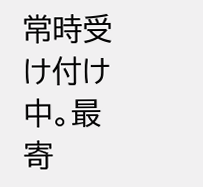常時受け付け中。最寄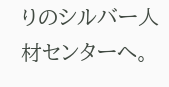りのシルバー人材センターへ。